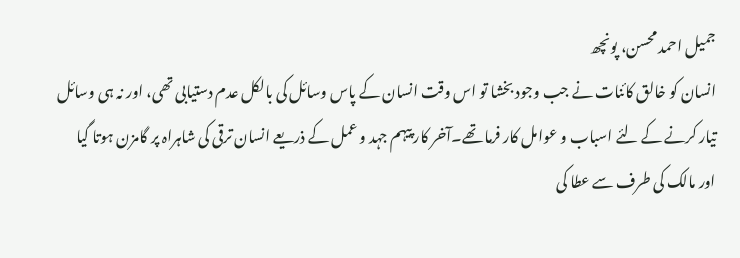جمیل احمد محسن، پونچھ
انسان کو خالق کائنات نے جب وجود بخشا تو اس وقت انسان کے پاس وسائل کی بالکل عدم دستیابی تھی، اور نہ ہی وسائل تیار کرنے کے لئے اسباب و عوامل کار فرما تھے۔آخر کار پیہم جہد و عمل کے ذریعے انسان ترقی کی شاہراہ پر گامزن ہوتا گیا اور مالک کی طرف سے عطا کی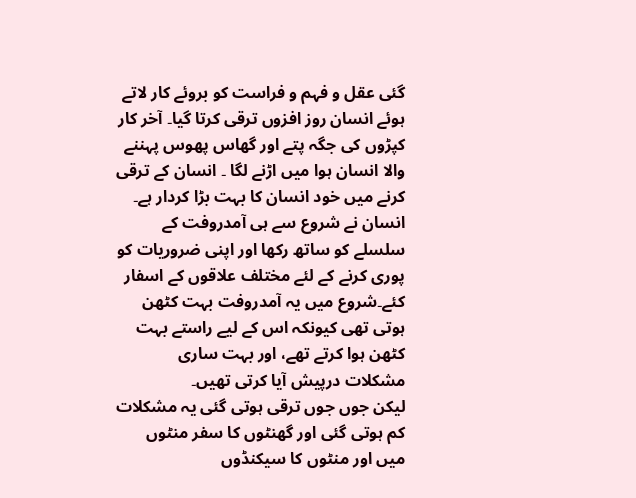گئی عقل و فہم و فراست کو بروئے کار لاتے ہوئے انسان روز افزوں ترقی کرتا گیا۔ آخر کار کپڑوں کی جگہ پتے اور گھاس پھوس پہننے والا انسان ہوا میں اڑنے لگا ۔ انسان کے ترقی کرنے میں خود انسان کا بہت بڑا کردار ہے۔ انسان نے شروع سے ہی آمدروفت کے سلسلے کو ساتھ رکھا اور اپنی ضروریات کو پوری کرنے کے لئے مختلف علاقوں کے اسفار کئے۔شروع میں یہ آمدروفت بہت کٹھن ہوتی تھی کیونکہ اس کے لیے راستے بہت کٹھن ہوا کرتے تھے، اور بہت ساری مشکلات درپیش آیا کرتی تھیں۔
لیکن جوں جوں ترقی ہوتی گئی یہ مشکلات کم ہوتی گئی اور گھنٹوں کا سفر منٹوں میں اور منٹوں کا سیکنڈوں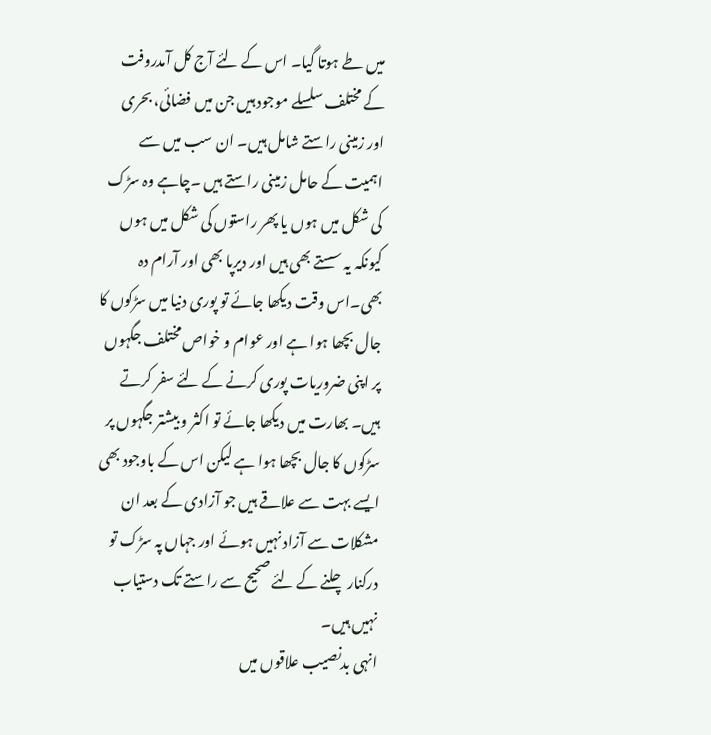میں طے ہوتا گیا۔ اس کے لئے آج کل آمدروفت کے مختلف سلسلے موجود ہیں جن میں فضائی، بحری اور زمینی راستے شامل ہیں۔ ان سب میں سے اہمیت کے حامل زمینی راستے ہیں ۔چاہے وہ سڑک کی شکل میں ہوں یا پھر راستوں کی شکل میں ہوں کیونکہ یہ سستے بھی ہیں اور دیرپا بھی اور آرام دہ بھی۔اس وقت دیکھا جائے تو پوری دنیا میں سڑکوں کا جال بچھا ہوا ہے اور عوام و خواص مختلف جگہوں پر اپنی ضروریات پوری کرنے کے لئے سفر کرتے ہیں۔ بھارت میں دیکھا جائے تو اکثر و بیشتر جگہوں پر سڑکوں کا جال بچھا ہوا ہے لیکن اس کے باوجود بھی ایسے بہت سے علاقے ہیں جو آزادی کے بعد ان مشکلات سے آزاد نہیں ہوئے اور جہاں پہ سڑک تو درکنار چلنے کے لئے صحیح سے راستے تک دستیاب نہیں ہیں۔
انہی بدنصیب علاقوں میں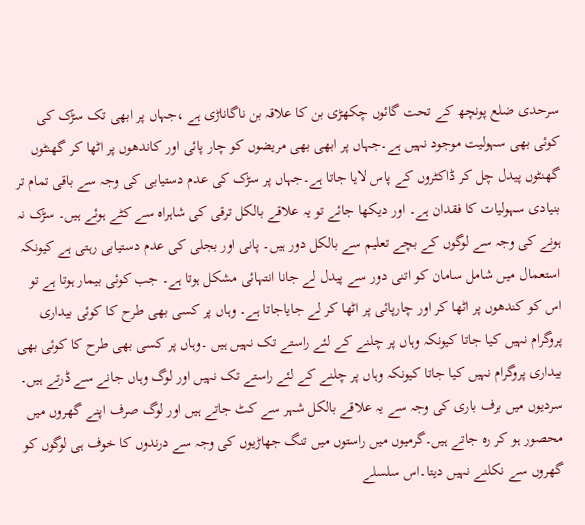سرحدی ضلع پونچھ کے تحت گائوں چکھڑی بن کا علاقہ بن ناگاناڑی ہے ،جہاں پر ابھی تک سڑک کی کوئی بھی سہولیت موجود نہیں ہے۔جہاں پر ابھی بھی مریضوں کو چار پائی اور کاندھوں پر اٹھا کر گھنٹوں گھنٹوں پیدل چل کر ڈاکٹروں کے پاس لایا جاتا ہے۔جہاں پر سڑک کی عدم دستیابی کی وجہ سے باقی تمام تر بنیادی سہولیات کا فقدان ہے۔ اور دیکھا جائے تو یہ علاقے بالکل ترقی کی شاہراہ سے کٹے ہوئے ہیں۔ سڑک نہ ہونے کی وجہ سے لوگوں کے بچے تعلیم سے بالکل دور ہیں۔ پانی اور بجلی کی عدم دستیابی رہتی ہے کیونکہ استعمال میں شامل سامان کو اتنی دور سے پیدل لے جانا انتہائی مشکل ہوتا ہے۔ جب کوئی بیمار ہوتا ہے تو اس کو کندھوں پر اٹھا کر اور چارپائی پر اٹھا کر لے جایاجاتا ہے۔ وہاں پر کسی بھی طرح کا کوئی بیداری پروگرام نہیں کیا جاتا کیونکہ وہاں پر چلنے کے لئے راستے تک نہیں ہیں ۔وہاں پر کسی بھی طرح کا کوئی بھی بیداری پروگرام نہیں کیا جاتا کیونکہ وہاں پر چلنے کے لئے راستے تک نہیں اور لوگ وہاں جانے سے ڈرتے ہیں۔
سردیوں میں برف باری کی وجہ سے یہ علاقے بالکل شہر سے کٹ جاتے ہیں اور لوگ صرف اپنے گھروں میں محصور ہو کر رہ جاتے ہیں۔گرمیوں میں راستوں میں تنگ جھاڑیوں کی وجہ سے درندوں کا خوف ہی لوگوں کو گھروں سے نکلنے نہیں دیتا۔اس سلسلے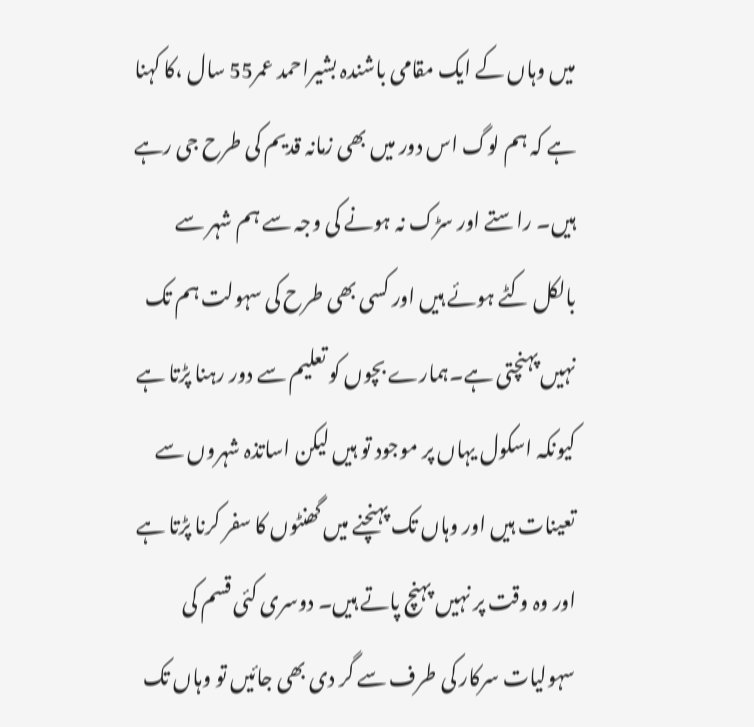میں وہاں کے ایک مقامی باشندہ بشیراحمد عمر55 سال ،کا کہنا ہے کہ ہم لوگ اس دور میں بھی زمانہ قدیم کی طرح جی رہے ہیں۔ راستے اور سڑک نہ ہونے کی وجہ سے ہم شہر سے بالکل کٹے ہوئے ہیں اور کسی بھی طرح کی سہولت ہم تک نہیں پہنچتی ہے۔ہمارے بچوں کو تعلیم سے دور رہنا پڑتا ہے کیونکہ اسکول یہاں پر موجود تو ہیں لیکن اساتذہ شہروں سے تعینات ہیں اور وہاں تک پہنچنے میں گھنٹوں کا سفر کرنا پڑتا ہے اور وہ وقت پر نہیں پہنچ پاتے ہیں۔ دوسری کئی قسم کی سہولیات سرکار کی طرف سے گر دی بھی جائیں تو وہاں تک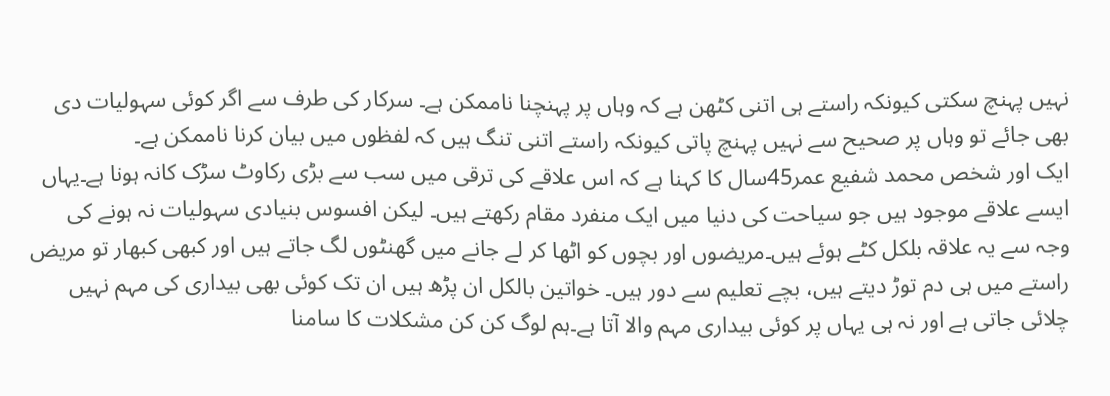نہیں پہنچ سکتی کیونکہ راستے ہی اتنی کٹھن ہے کہ وہاں پر پہنچنا ناممکن ہے۔ سرکار کی طرف سے اگر کوئی سہولیات دی بھی جائے تو وہاں پر صحیح سے نہیں پہنچ پاتی کیونکہ راستے اتنی تنگ ہیں کہ لفظوں میں بیان کرنا ناممکن ہے۔
ایک اور شخص محمد شفیع عمر45سال کا کہنا ہے کہ اس علاقے کی ترقی میں سب سے بڑی رکاوٹ سڑک کانہ ہونا ہے۔یہاں ایسے علاقے موجود ہیں جو سیاحت کی دنیا میں ایک منفرد مقام رکھتے ہیں۔ لیکن افسوس بنیادی سہولیات نہ ہونے کی وجہ سے یہ علاقہ بلکل کٹے ہوئے ہیں۔مریضوں اور بچوں کو اٹھا کر لے جانے میں گھنٹوں لگ جاتے ہیں اور کبھی کبھار تو مریض راستے میں ہی دم توڑ دیتے ہیں، بچے تعلیم سے دور ہیں۔ خواتین بالکل ان پڑھ ہیں ان تک کوئی بھی بیداری کی مہم نہیں چلائی جاتی ہے اور نہ ہی یہاں پر کوئی بیداری مہم والا آتا ہے۔ہم لوگ کن کن مشکلات کا سامنا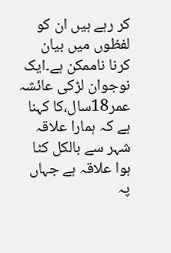کر رہے ہیں ان کو لفظوں میں بیان کرنا ناممکن ہے۔ایک نوجوان لڑکی عائشہ عمر18سال،کا کہنا ہے کہ ہمارا علاقہ شہر سے بالکل کٹا ہوا علاقہ ہے جہاں پہ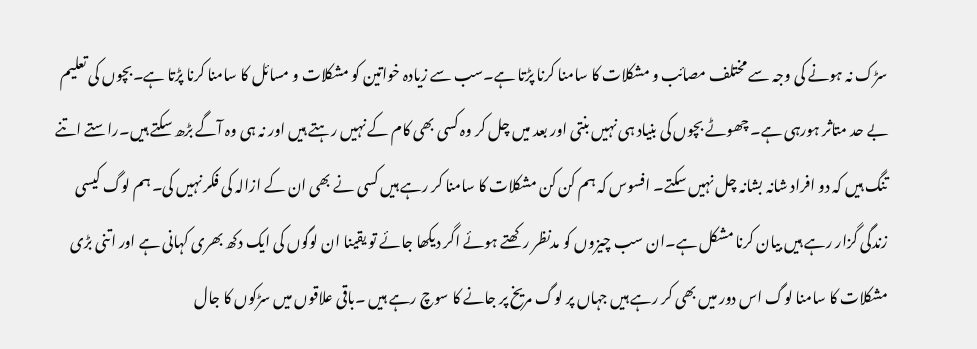سڑک نہ ہونے کی وجہ سے مختلف مصائب و مشکلات کا سامنا کرنا پڑتا ہے۔سب سے زیادہ خواتین کو مشکلات و مسائل کا سامنا کرنا پڑتا ہے۔بچوں کی تعلیم بے حد متاثر ہورہی ہے۔ چھوٹے بچوں کی بنیاد ہی نہیں بنتی اور بعد میں چل کر وہ کسی بھی کام کے نہیں رہتے ہیں اور نہ ہی وہ آگے بڑھ سکتے ہیں۔راستے اتنے تنگ ہیں کہ دو افراد شانہ بشانہ چل نہیں سکتے۔ افسوس کہ ہم کن کن مشکلات کا سامنا کر رہے ہیں کسی نے بھی ان کے ازالہ کی فکر نہیں کی۔ ہم لوگ کیسی زندگی گزار رہے ہیں بیان کرنا مشکل ہے۔ان سب چیزوں کو مدنظر رکھتے ہوئے اگر دیکھا جائے تو یقینا ان لوگوں کی ایک دکھ بھری کہانی ہے اور اتنی بڑی مشکلات کا سامنا لوگ اس دور میں بھی کر رہے ہیں جہاں پر لوگ مریخ پر جانے کا سوچ رہے ہیں ۔باقی علاقوں میں سڑکوں کا جال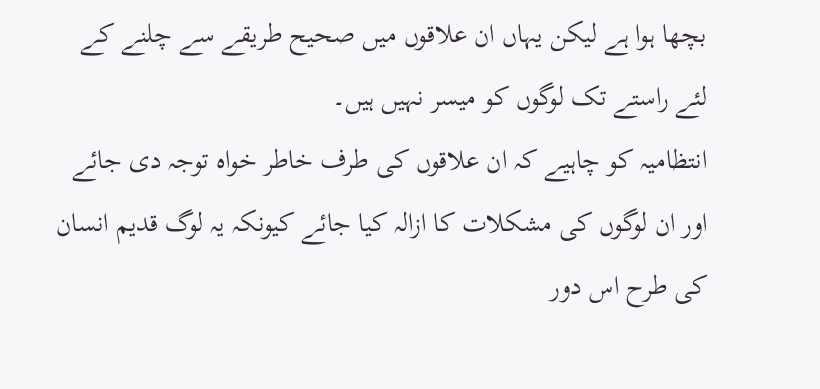بچھا ہوا ہے لیکن یہاں ان علاقوں میں صحیح طریقے سے چلنے کے لئے راستے تک لوگوں کو میسر نہیں ہیں۔
انتظامیہ کو چاہیے کہ ان علاقوں کی طرف خاطر خواہ توجہ دی جائے اور ان لوگوں کی مشکلات کا ازالہ کیا جائے کیونکہ یہ لوگ قدیم انسان کی طرح اس دور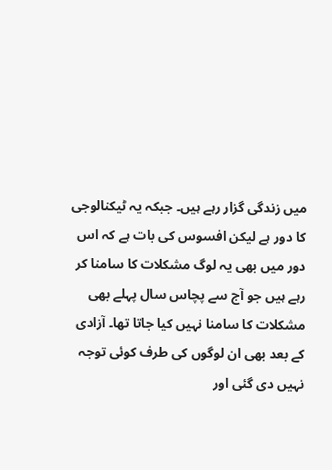میں زندگی گزار رہے ہیں۔ جبکہ یہ ٹیکنالوجی کا دور ہے لیکن افسوس کی بات ہے کہ اس دور میں بھی یہ لوگ مشکلات کا سامنا کر رہے ہیں جو آج سے پچاس سال پہلے بھی مشکلات کا سامنا نہیں کیا جاتا تھا۔ آزادی کے بعد بھی ان لوگوں کی طرف کوئی توجہ نہیں دی گئی اور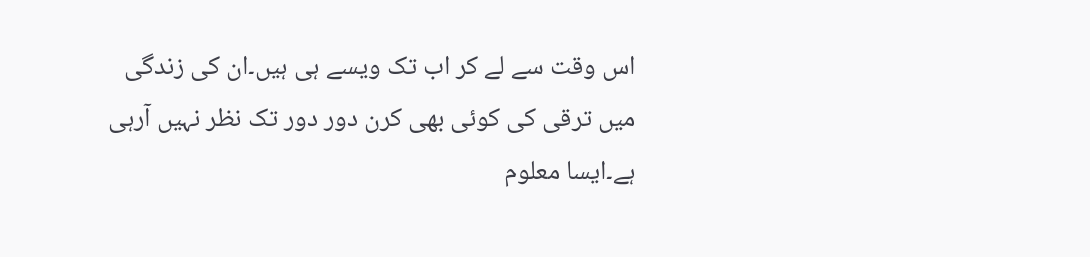اس وقت سے لے کر اب تک ویسے ہی ہیں۔ان کی زندگی میں ترقی کی کوئی بھی کرن دور دور تک نظر نہیں آرہی ہے۔ایسا معلوم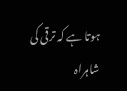ہوتا ہے کہ ترقی کی شاہراہ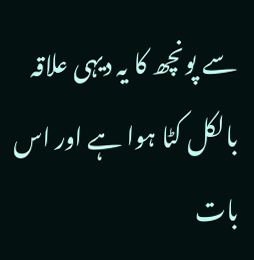سے پونچھ کا یہ دیہی علاقہ بالکل کٹا ہوا ہے اور اس بات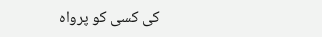کی کسی کو پرواہ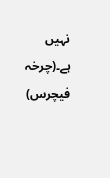نہیں ہے۔(چرخہ فیچرس)